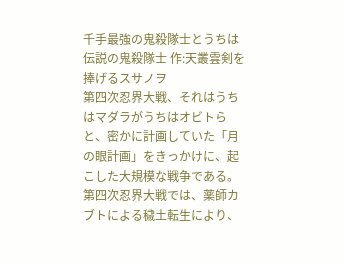千手最強の鬼殺隊士とうちは伝説の鬼殺隊士 作:天叢雲剣を捧げるスサノヲ
第四次忍界大戦、それはうちはマダラがうちはオビトらと、密かに計画していた「月の眼計画」をきっかけに、起こした大規模な戦争である。
第四次忍界大戦では、薬師カブトによる穢土転生により、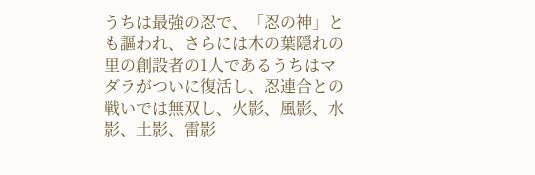うちは最強の忍で、「忍の神」とも謳われ、さらには木の葉隠れの里の創設者の1人であるうちはマダラがついに復活し、忍連合との戦いでは無双し、火影、風影、水影、土影、雷影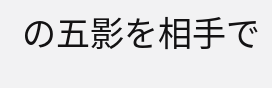の五影を相手で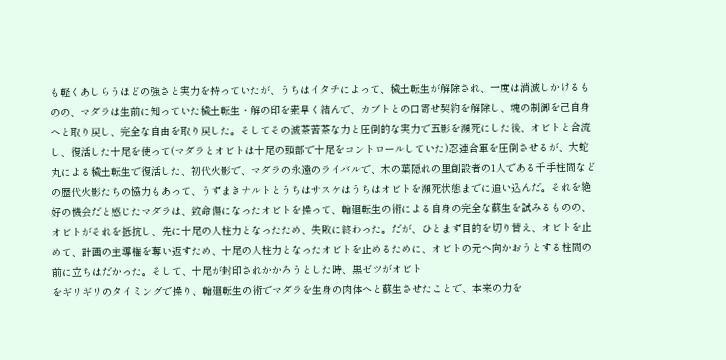も軽くあしらうほどの強さと実力を持っていたが、うちはイタチによって、穢土転生が解除され、一度は消滅しかけるものの、マダラは生前に知っていた穢土転生・解の印を素早く結んで、カブトとの口寄せ契約を解除し、魂の制御を己自身へと取り戻し、完全な自由を取り戻した。そしてその滅茶苦茶な力と圧倒的な実力で五影を瀕死にした後、オビトと合流し、復活した十尾を使って(マダラとオビトは十尾の頭部で十尾をコントロールしていた)忍連合軍を圧倒させるが、大蛇丸による穢土転生で復活した、初代火影で、マダラの永遠のライバルで、木の葉隠れの里創設者の1人である千手柱間などの歴代火影たちの協力もあって、うずまきナルトとうちはサスケはうちはオビトを瀕死状態までに追い込んだ。それを絶好の機会だと感じたマダラは、致命傷になったオビトを操って、輪廻転生の術による自身の完全な蘇生を試みるものの、オビトがそれを抵抗し、先に十尾の人柱力となったため、失敗に終わった。だが、ひとまず目的を切り替え、オビトを止めて、計画の主導権を奪い返すため、十尾の人柱力となったオビトを止めるために、オビトの元へ向かおうとする柱間の前に立ちはだかった。そして、十尾が封印されかかろうとした時、黒ゼツがオビト
をギリギリのタイミングで操り、輪廻転生の術でマダラを生身の肉体へと蘇生させたことで、本来の力を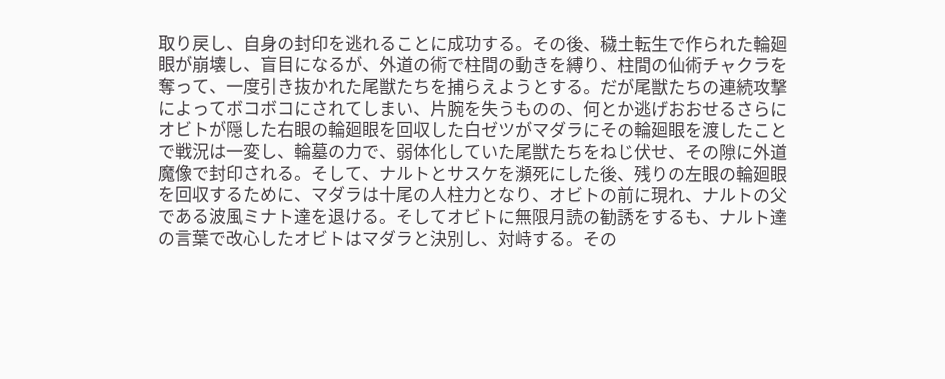取り戻し、自身の封印を逃れることに成功する。その後、穢土転生で作られた輪廻眼が崩壊し、盲目になるが、外道の術で柱間の動きを縛り、柱間の仙術チャクラを奪って、一度引き抜かれた尾獣たちを捕らえようとする。だが尾獣たちの連続攻撃によってボコボコにされてしまい、片腕を失うものの、何とか逃げおおせるさらにオビトが隠した右眼の輪廻眼を回収した白ゼツがマダラにその輪廻眼を渡したことで戦況は一変し、輪墓の力で、弱体化していた尾獣たちをねじ伏せ、その隙に外道魔像で封印される。そして、ナルトとサスケを瀕死にした後、残りの左眼の輪廻眼を回収するために、マダラは十尾の人柱力となり、オビトの前に現れ、ナルトの父である波風ミナト達を退ける。そしてオビトに無限月読の勧誘をするも、ナルト達の言葉で改心したオビトはマダラと決別し、対峙する。その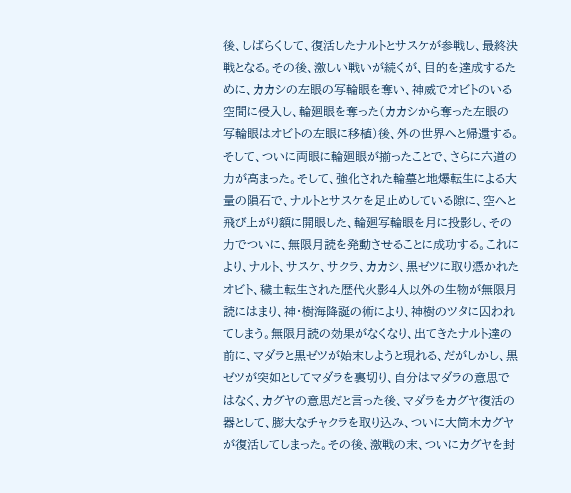後、しばらくして、復活したナルトとサスケが参戦し、最終決戦となる。その後、激しい戦いが続くが、目的を達成するために、カカシの左眼の写輪眼を奪い、神威でオビトのいる空間に侵入し、輪廻眼を奪った(カカシから奪った左眼の写輪眼はオビトの左眼に移植)後、外の世界へと帰還する。そして、ついに両眼に輪廻眼が揃ったことで、さらに六道の力が高まった。そして、強化された輪墓と地爆転生による大量の隕石で、ナルトとサスケを足止めしている隙に、空へと飛び上がり額に開眼した、輪廻写輪眼を月に投影し、その力でついに、無限月読を発動させることに成功する。これにより、ナルト、サスケ、サクラ、カカシ、黒ゼツに取り憑かれたオビト、穢土転生された歴代火影4人以外の生物が無限月読にはまり、神・樹海降誕の術により、神樹のツタに囚われてしまう。無限月読の効果がなくなり、出てきたナルト達の前に、マダラと黒ゼツが始末しようと現れる、だがしかし、黒ゼツが突如としてマダラを裏切り、自分はマダラの意思ではなく、カグヤの意思だと言った後、マダラをカグヤ復活の器として、膨大なチャクラを取り込み、ついに大筒木カグヤが復活してしまった。その後、激戦の末、ついにカグヤを封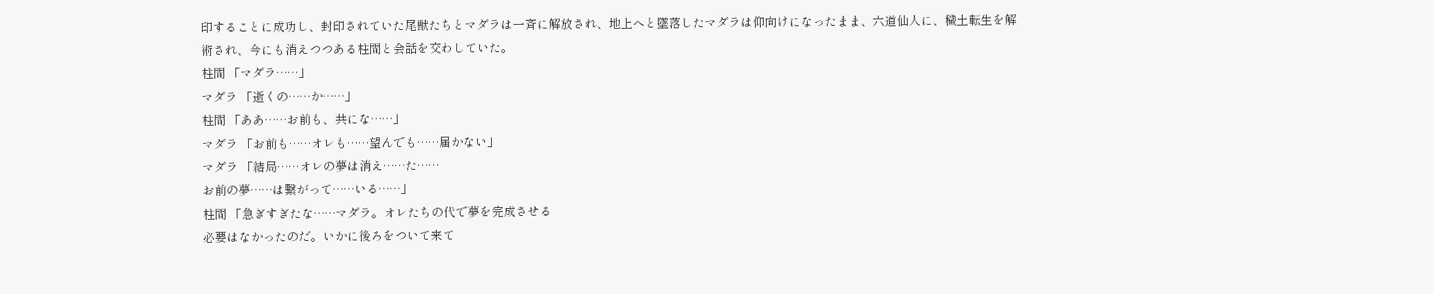印することに成功し、封印されていた尾獣たちとマダラは一斉に解放され、地上へと墜落したマダラは仰向けになったまま、六道仙人に、穢土転生を解術され、今にも消えつつある柱間と会話を交わしていた。
柱間 「マダラ……」
マダラ 「逝くの……か……」
柱間 「ああ……お前も、共にな……」
マダラ 「お前も……オレも……望んでも……届かない」
マダラ 「結局……オレの夢は消え……た……
お前の夢……は繋がって……いる……」
柱間 「急ぎすぎたな……マダラ。オレたちの代で夢を完成させる
必要はなかったのだ。いかに後ろをついて来て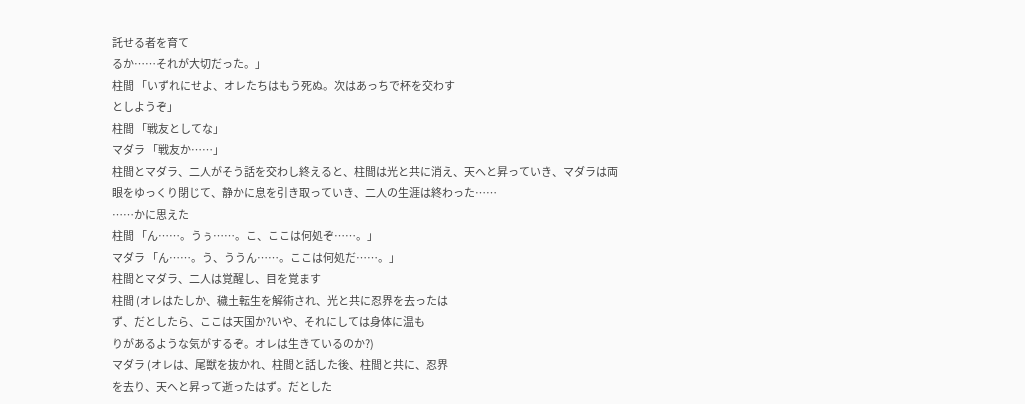託せる者を育て
るか……それが大切だった。」
柱間 「いずれにせよ、オレたちはもう死ぬ。次はあっちで杯を交わす
としようぞ」
柱間 「戦友としてな」
マダラ 「戦友か……」
柱間とマダラ、二人がそう話を交わし終えると、柱間は光と共に消え、天へと昇っていき、マダラは両眼をゆっくり閉じて、静かに息を引き取っていき、二人の生涯は終わった……
……かに思えた
柱間 「ん……。うぅ……。こ、ここは何処ぞ……。」
マダラ 「ん……。う、ううん……。ここは何処だ……。」
柱間とマダラ、二人は覚醒し、目を覚ます
柱間 (オレはたしか、穢土転生を解術され、光と共に忍界を去ったは
ず、だとしたら、ここは天国か?いや、それにしては身体に温も
りがあるような気がするぞ。オレは生きているのか?)
マダラ (オレは、尾獣を抜かれ、柱間と話した後、柱間と共に、忍界
を去り、天へと昇って逝ったはず。だとした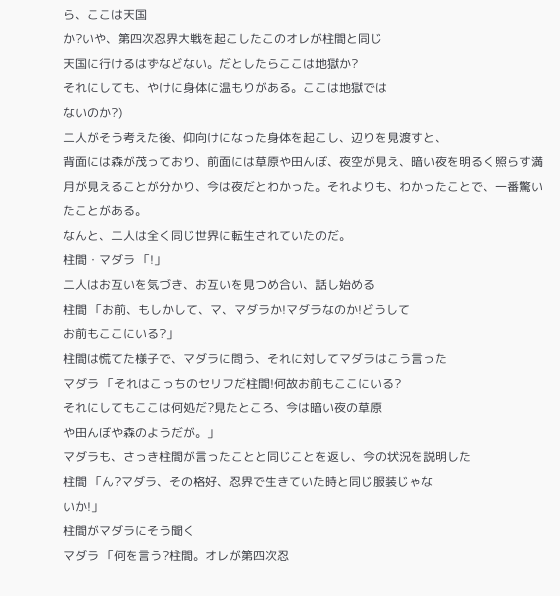ら、ここは天国
か?いや、第四次忍界大戦を起こしたこのオレが柱間と同じ
天国に行けるはずなどない。だとしたらここは地獄か?
それにしても、やけに身体に温もりがある。ここは地獄では
ないのか?)
二人がそう考えた後、仰向けになった身体を起こし、辺りを見渡すと、
背面には森が茂っており、前面には草原や田んぼ、夜空が見え、暗い夜を明るく照らす満月が見えることが分かり、今は夜だとわかった。それよりも、わかったことで、一番驚いたことがある。
なんと、二人は全く同じ世界に転生されていたのだ。
柱間・マダラ 「!」
二人はお互いを気づき、お互いを見つめ合い、話し始める
柱間 「お前、もしかして、マ、マダラか!マダラなのか!どうして
お前もここにいる?」
柱間は慌てた様子で、マダラに問う、それに対してマダラはこう言った
マダラ 「それはこっちのセリフだ柱間!何故お前もここにいる?
それにしてもここは何処だ?見たところ、今は暗い夜の草原
や田んぼや森のようだが。」
マダラも、さっき柱間が言ったことと同じことを返し、今の状況を説明した
柱間 「ん?マダラ、その格好、忍界で生きていた時と同じ服装じゃな
いか!」
柱間がマダラにそう聞く
マダラ 「何を言う?柱間。オレが第四次忍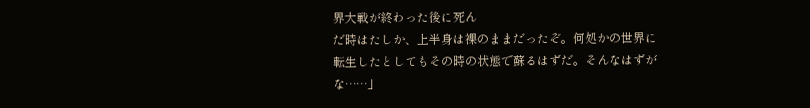界大戦が終わった後に死ん
だ時はたしか、上半身は裸のままだったぞ。何処かの世界に
転生したとしてもその時の状態で蘇るはずだ。そんなはずが
な……」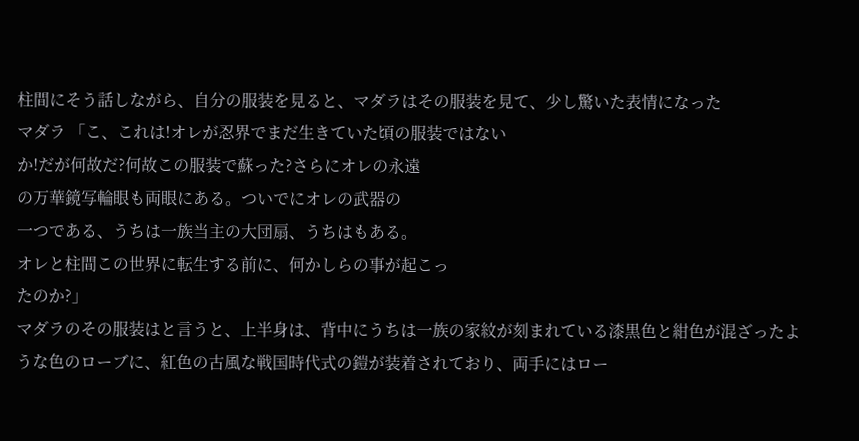柱間にそう話しながら、自分の服装を見ると、マダラはその服装を見て、少し驚いた表情になった
マダラ 「こ、これは!オレが忍界でまだ生きていた頃の服装ではない
か!だが何故だ?何故この服装で蘇った?さらにオレの永遠
の万華鏡写輪眼も両眼にある。ついでにオレの武器の
一つである、うちは一族当主の大団扇、うちはもある。
オレと柱間この世界に転生する前に、何かしらの事が起こっ
たのか?」
マダラのその服装はと言うと、上半身は、背中にうちは一族の家紋が刻まれている漆黒色と紺色が混ざったような色のローブに、紅色の古風な戦国時代式の鎧が装着されており、両手にはロー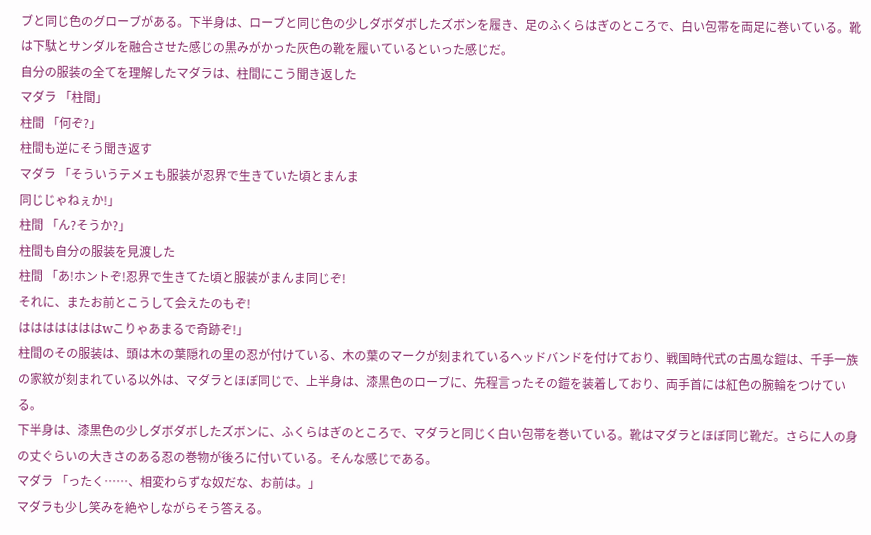ブと同じ色のグローブがある。下半身は、ローブと同じ色の少しダボダボしたズボンを履き、足のふくらはぎのところで、白い包帯を両足に巻いている。靴は下駄とサンダルを融合させた感じの黒みがかった灰色の靴を履いているといった感じだ。
自分の服装の全てを理解したマダラは、柱間にこう聞き返した
マダラ 「柱間」
柱間 「何ぞ?」
柱間も逆にそう聞き返す
マダラ 「そういうテメェも服装が忍界で生きていた頃とまんま
同じじゃねぇか!」
柱間 「ん?そうか?」
柱間も自分の服装を見渡した
柱間 「あ!ホントぞ!忍界で生きてた頃と服装がまんま同じぞ!
それに、またお前とこうして会えたのもぞ!
はははははははwこりゃあまるで奇跡ぞ!」
柱間のその服装は、頭は木の葉隠れの里の忍が付けている、木の葉のマークが刻まれているヘッドバンドを付けており、戦国時代式の古風な鎧は、千手一族の家紋が刻まれている以外は、マダラとほぼ同じで、上半身は、漆黒色のローブに、先程言ったその鎧を装着しており、両手首には紅色の腕輪をつけている。
下半身は、漆黒色の少しダボダボしたズボンに、ふくらはぎのところで、マダラと同じく白い包帯を巻いている。靴はマダラとほぼ同じ靴だ。さらに人の身の丈ぐらいの大きさのある忍の巻物が後ろに付いている。そんな感じである。
マダラ 「ったく……、相変わらずな奴だな、お前は。」
マダラも少し笑みを絶やしながらそう答える。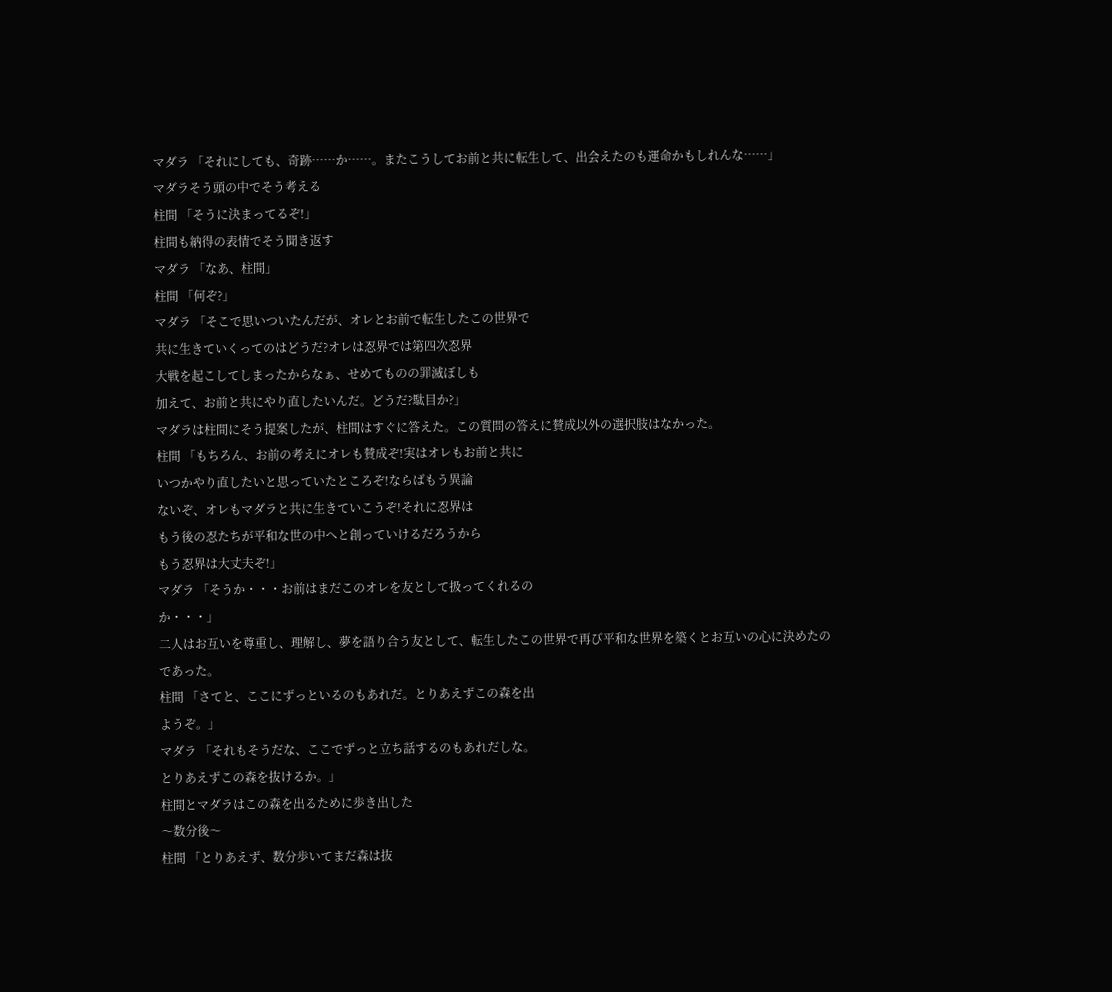マダラ 「それにしても、奇跡……か……。またこうしてお前と共に転生して、出会えたのも運命かもしれんな……」
マダラそう頭の中でそう考える
柱間 「そうに決まってるぞ!」
柱間も納得の表情でそう聞き返す
マダラ 「なあ、柱間」
柱間 「何ぞ?」
マダラ 「そこで思いついたんだが、オレとお前で転生したこの世界で
共に生きていくってのはどうだ?オレは忍界では第四次忍界
大戦を起こしてしまったからなぁ、せめてものの罪滅ぼしも
加えて、お前と共にやり直したいんだ。どうだ?駄目か?」
マダラは柱間にそう提案したが、柱間はすぐに答えた。この質問の答えに賛成以外の選択肢はなかった。
柱間 「もちろん、お前の考えにオレも賛成ぞ!実はオレもお前と共に
いつかやり直したいと思っていたところぞ!ならばもう異論
ないぞ、オレもマダラと共に生きていこうぞ!それに忍界は
もう後の忍たちが平和な世の中へと創っていけるだろうから
もう忍界は大丈夫ぞ!」
マダラ 「そうか・・・お前はまだこのオレを友として扱ってくれるの
か・・・」
二人はお互いを尊重し、理解し、夢を語り合う友として、転生したこの世界で再び平和な世界を築くとお互いの心に決めたのであった。
柱間 「さてと、ここにずっといるのもあれだ。とりあえずこの森を出
ようぞ。」
マダラ 「それもそうだな、ここでずっと立ち話するのもあれだしな。
とりあえずこの森を抜けるか。」
柱間とマダラはこの森を出るために歩き出した
〜数分後〜
柱間 「とりあえず、数分歩いてまだ森は抜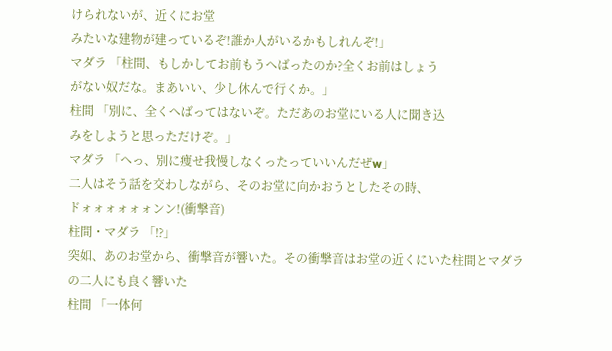けられないが、近くにお堂
みたいな建物が建っているぞ!誰か人がいるかもしれんぞ!」
マダラ 「柱間、もしかしてお前もうへばったのか?全くお前はしょう
がない奴だな。まあいい、少し休んで行くか。」
柱間 「別に、全くへばってはないぞ。ただあのお堂にいる人に聞き込
みをしようと思っただけぞ。」
マダラ 「へっ、別に痩せ我慢しなくったっていいんだぜw」
二人はそう話を交わしながら、そのお堂に向かおうとしたその時、
ドォォォォォォンン!(衝撃音)
柱間・マダラ 「⁉」
突如、あのお堂から、衝撃音が響いた。その衝撃音はお堂の近くにいた柱間とマダラの二人にも良く響いた
柱間 「一体何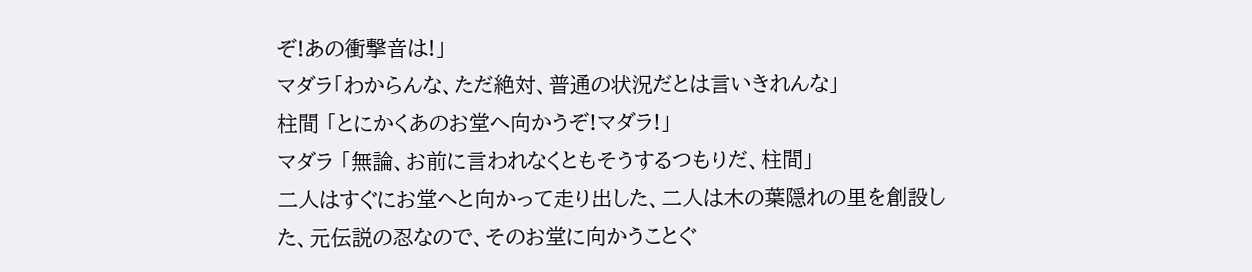ぞ!あの衝撃音は!」
マダラ「わからんな、ただ絶対、普通の状況だとは言いきれんな」
柱間 「とにかくあのお堂へ向かうぞ!マダラ!」
マダラ 「無論、お前に言われなくともそうするつもりだ、柱間」
二人はすぐにお堂へと向かって走り出した、二人は木の葉隠れの里を創設した、元伝説の忍なので、そのお堂に向かうことぐ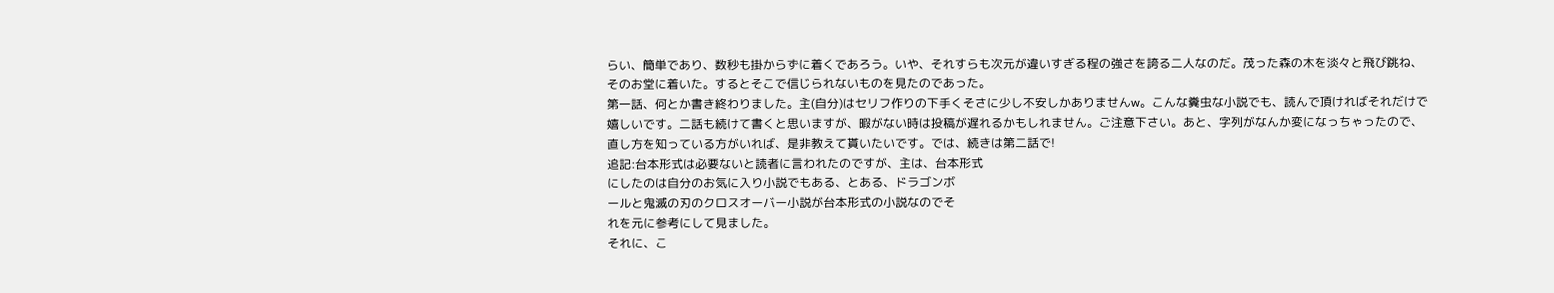らい、簡単であり、数秒も掛からずに着くであろう。いや、それすらも次元が違いすぎる程の強さを誇る二人なのだ。茂った森の木を淡々と飛び跳ね、そのお堂に着いた。するとそこで信じられないものを見たのであった。
第一話、何とか書き終わりました。主(自分)はセリフ作りの下手くそさに少し不安しかありませんw。こんな糞虫な小説でも、読んで頂ければそれだけで嬉しいです。二話も続けて書くと思いますが、暇がない時は投稿が遅れるかもしれません。ご注意下さい。あと、字列がなんか変になっちゃったので、直し方を知っている方がいれば、是非教えて貰いたいです。では、続きは第二話で!
追記:台本形式は必要ないと読者に言われたのですが、主は、台本形式
にしたのは自分のお気に入り小説でもある、とある、ドラゴンボ
ールと鬼滅の刃のクロスオーバー小説が台本形式の小説なのでそ
れを元に参考にして見ました。
それに、こ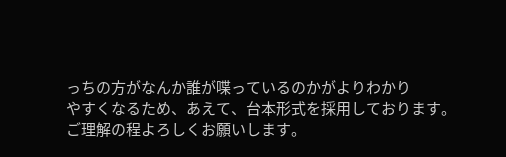っちの方がなんか誰が喋っているのかがよりわかり
やすくなるため、あえて、台本形式を採用しております。
ご理解の程よろしくお願いします。